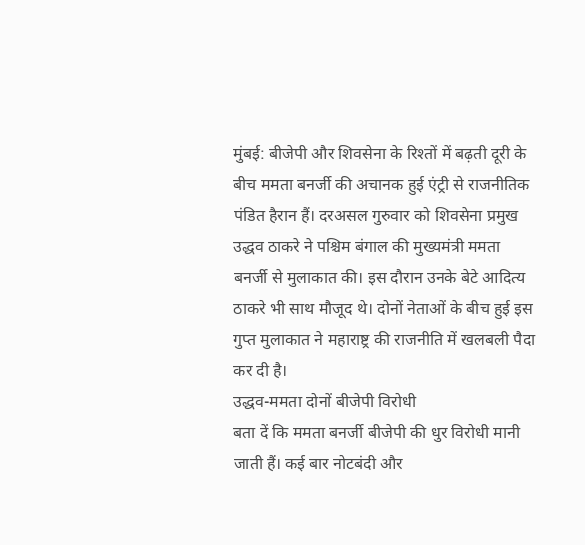मुंबई: बीजेपी और शिवसेना के रिश्तों में बढ़ती दूरी के बीच ममता बनर्जी की अचानक हुई एंट्री से राजनीतिक पंडित हैरान हैं। दरअसल गुरुवार को शिवसेना प्रमुख उद्धव ठाकरे ने पश्चिम बंगाल की मुख्यमंत्री ममता बनर्जी से मुलाकात की। इस दौरान उनके बेटे आदित्य ठाकरे भी साथ मौजूद थे। दोनों नेताओं के बीच हुई इस गुप्त मुलाकात ने महाराष्ट्र की राजनीति में खलबली पैदा कर दी है।
उद्धव-ममता दोनों बीजेपी विरोधी
बता दें कि ममता बनर्जी बीजेपी की धुर विरोधी मानी जाती हैं। कई बार नोटबंदी और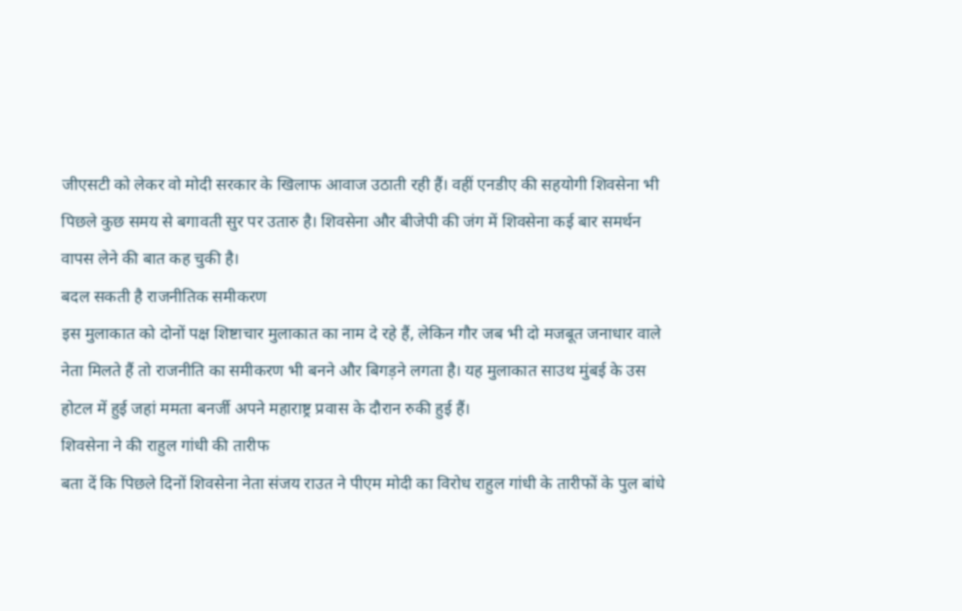जीएसटी को लेकर वो मोदी सरकार के खिलाफ आवाज उठाती रही हैं। वहीं एनडीए की सहयोगी शिवसेना भी पिछले कुछ समय से बगावती सुर पर उतारु है। शिवसेना और बीजेपी की जंग में शिवसेना कई बार समर्थन वापस लेने की बात कह चुकी है।
बदल सकती है राजनीतिक समीकरण
इस मुलाकात को दोनों पक्ष शिष्टाचार मुलाकात का नाम दे रहे हैं, लेकिन गौर जब भी दो मजबूत जनाधार वाले नेता मिलते हैं तो राजनीति का समीकरण भी बनने और बिगड़ने लगता है। यह मुलाकात साउथ मुंबई के उस होटल में हुई जहां ममता बनर्जी अपने महाराष्ट्र प्रवास के दौरान रुकी हुई हैं।
शिवसेना ने की राहुल गांधी की तारीफ
बता दें कि पिछले दिनों शिवसेना नेता संजय राउत ने पीएम मोदी का विरोध राहुल गांधी के तारीफों के पुल बांधे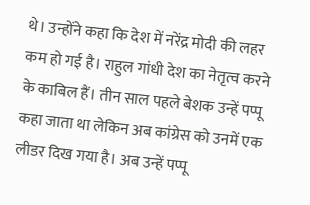थे। उन्होंने कहा कि देश में नरेंद्र मोदी की लहर कम हो गई है। राहुल गांधी देश का नेतृत्व करने के काबिल हैं। तीन साल पहले बेशक उन्हें पप्पू कहा जाता था लेकिन अब कांग्रेस को उनमें एक लीडर दिख गया है। अब उन्हें पप्पू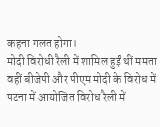कहना गलत होगा।
मोदी विरोधी रैली में शामिल हुईं थीं ममता
वहीं बीजेपी और पीएम मोदी के विरोध में पटना में आयोजित विरोध रैली में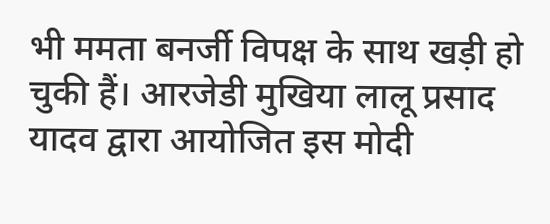भी ममता बनर्जी विपक्ष के साथ खड़ी हो चुकी हैं। आरजेडी मुखिया लालू प्रसाद यादव द्वारा आयोजित इस मोदी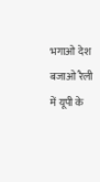भगाओ देश बजाओ रैली में यूपी के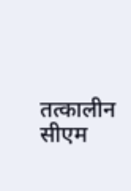तत्कालीन सीएम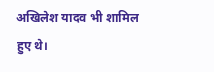अखिलेश यादव भी शामिल हुए थे।